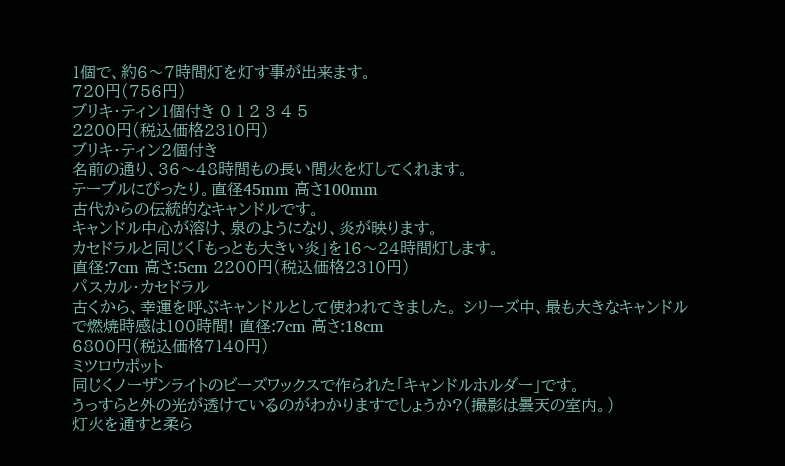1個で、約6〜7時間灯を灯す事が出来ます。
720円(756円)
ブリキ・ティン1個付き 0 1 2 3 4 5
2200円(税込価格2310円)
ブリキ・ティン2個付き
名前の通り、36〜48時間もの長い間火を灯してくれます。
テーブルにぴったり。直径45mm 高さ100mm
古代からの伝統的なキャンドルです。
キャンドル中心が溶け、泉のようになり、炎が映ります。
カセドラルと同じく「もっとも大きい炎」を16〜24時間灯します。
直径:7cm 高さ:5cm 2200円(税込価格2310円)
パスカル・カセドラル
古くから、幸運を呼ぶキャンドルとして使われてきました。 シリーズ中、最も大きなキャンドルで燃焼時感は100時間! 直径:7cm 高さ:18cm
6800円(税込価格7140円)
ミツロウポット
同じくノーザンライトのビーズワックスで作られた「キャンドルホルダー」です。
うっすらと外の光が透けているのがわかりますでしょうか?(撮影は曇天の室内。)
灯火を通すと柔ら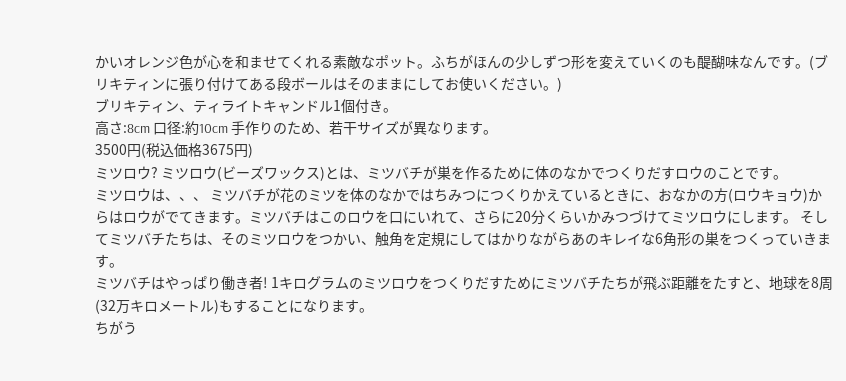かいオレンジ色が心を和ませてくれる素敵なポット。ふちがほんの少しずつ形を変えていくのも醍醐味なんです。(ブリキティンに張り付けてある段ボールはそのままにしてお使いください。)
ブリキティン、ティライトキャンドル1個付き。
高さ:8cm 口径:約10cm 手作りのため、若干サイズが異なります。
3500円(税込価格3675円)
ミツロウ? ミツロウ(ビーズワックス)とは、ミツバチが巣を作るために体のなかでつくりだすロウのことです。
ミツロウは、、、 ミツバチが花のミツを体のなかではちみつにつくりかえているときに、おなかの方(ロウキョウ)からはロウがでてきます。ミツバチはこのロウを口にいれて、さらに20分くらいかみつづけてミツロウにします。 そしてミツバチたちは、そのミツロウをつかい、触角を定規にしてはかりながらあのキレイな6角形の巣をつくっていきます。
ミツバチはやっぱり働き者! 1キログラムのミツロウをつくりだすためにミツバチたちが飛ぶ距離をたすと、地球を8周(32万キロメートル)もすることになります。
ちがう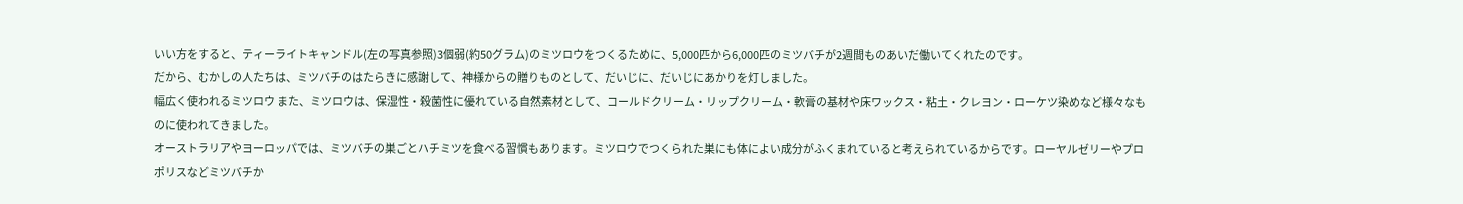いい方をすると、ティーライトキャンドル(左の写真参照)3個弱(約50グラム)のミツロウをつくるために、5,000匹から6,000匹のミツバチが2週間ものあいだ働いてくれたのです。
だから、むかしの人たちは、ミツバチのはたらきに感謝して、神様からの贈りものとして、だいじに、だいじにあかりを灯しました。
幅広く使われるミツロウ また、ミツロウは、保湿性・殺菌性に優れている自然素材として、コールドクリーム・リップクリーム・軟膏の基材や床ワックス・粘土・クレヨン・ローケツ染めなど様々なものに使われてきました。
オーストラリアやヨーロッパでは、ミツバチの巣ごとハチミツを食べる習慣もあります。ミツロウでつくられた巣にも体によい成分がふくまれていると考えられているからです。ローヤルゼリーやプロポリスなどミツバチか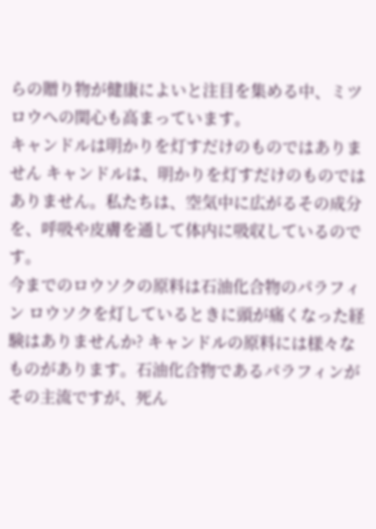らの贈り物が健康によいと注目を集める中、ミツロウへの関心も高まっています。
キャンドルは明かりを灯すだけのものではありません キャンドルは、明かりを灯すだけのものではありません。私たちは、空気中に広がるその成分を、呼吸や皮膚を通して体内に吸収しているのです。
今までのロウソクの原料は石油化合物のパラフィン ロウソクを灯しているときに頭が痛くなった経験はありませんか? キャンドルの原料には様々なものがあります。石油化合物であるパラフィンがその主流ですが、死ん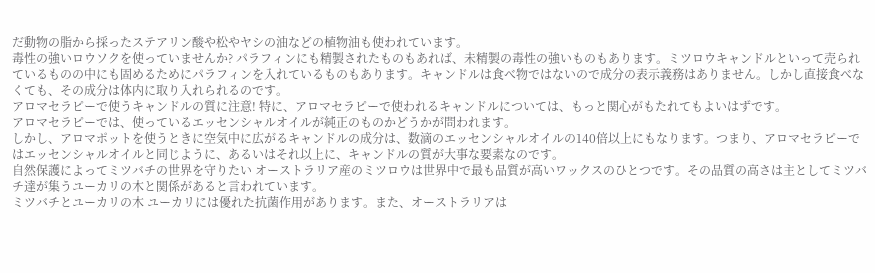だ動物の脂から採ったステアリン酸や松やヤシの油などの植物油も使われています。
毒性の強いロウソクを使っていませんか? パラフィンにも精製されたものもあれば、未精製の毒性の強いものもあります。ミツロウキャンドルといって売られているものの中にも固めるためにパラフィンを入れているものもあります。キャンドルは食べ物ではないので成分の表示義務はありません。しかし直接食べなくても、その成分は体内に取り入れられるのです。
アロマセラピーで使うキャンドルの質に注意! 特に、アロマセラピーで使われるキャンドルについては、もっと関心がもたれてもよいはずです。
アロマセラピーでは、使っているエッセンシャルオイルが純正のものかどうかが問われます。
しかし、アロマポットを使うときに空気中に広がるキャンドルの成分は、数滴のエッセンシャルオイルの140倍以上にもなります。つまり、アロマセラピーではエッセンシャルオイルと同じように、あるいはそれ以上に、キャンドルの質が大事な要素なのです。
自然保護によってミツバチの世界を守りたい オーストラリア産のミツロウは世界中で最も品質が高いワックスのひとつです。その品質の高さは主としてミツバチ達が集うユーカリの木と関係があると言われています。
ミツバチとユーカリの木 ユーカリには優れた抗菌作用があります。また、オーストラリアは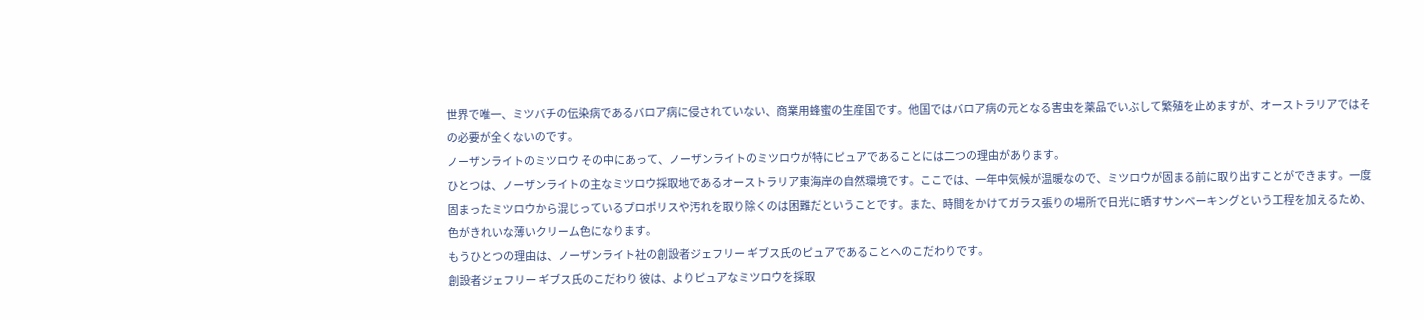世界で唯一、ミツバチの伝染病であるバロア病に侵されていない、商業用蜂蜜の生産国です。他国ではバロア病の元となる害虫を薬品でいぶして繁殖を止めますが、オーストラリアではその必要が全くないのです。
ノーザンライトのミツロウ その中にあって、ノーザンライトのミツロウが特にピュアであることには二つの理由があります。
ひとつは、ノーザンライトの主なミツロウ採取地であるオーストラリア東海岸の自然環境です。ここでは、一年中気候が温暖なので、ミツロウが固まる前に取り出すことができます。一度固まったミツロウから混じっているプロポリスや汚れを取り除くのは困難だということです。また、時間をかけてガラス張りの場所で日光に晒すサンベーキングという工程を加えるため、色がきれいな薄いクリーム色になります。
もうひとつの理由は、ノーザンライト社の創設者ジェフリー ギブス氏のピュアであることへのこだわりです。
創設者ジェフリー ギブス氏のこだわり 彼は、よりピュアなミツロウを採取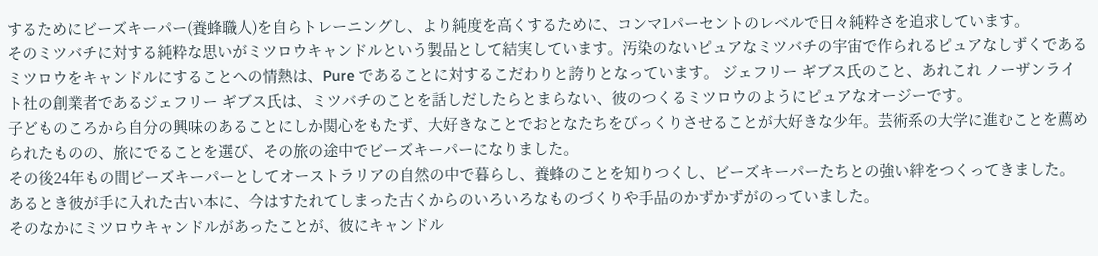するためにビーズキーパー(養蜂職人)を自らトレーニングし、より純度を高くするために、コンマ1パーセントのレベルで日々純粋さを追求しています。
そのミツバチに対する純粋な思いがミツロウキャンドルという製品として結実しています。汚染のないピュアなミツバチの宇宙で作られるピュアなしずくであるミツロウをキャンドルにすることへの情熱は、Pure であることに対するこだわりと誇りとなっています。 ジェフリー ギブス氏のこと、あれこれ ノーザンライト社の創業者であるジェフリー ギブス氏は、ミツバチのことを話しだしたらとまらない、彼のつくるミツロウのようにピュアなオージーです。
子どものころから自分の興味のあることにしか関心をもたず、大好きなことでおとなたちをびっくりさせることが大好きな少年。芸術系の大学に進むことを薦められたものの、旅にでることを選び、その旅の途中でビーズキーパーになりました。
その後24年もの間ビーズキーパーとしてオーストラリアの自然の中で暮らし、養蜂のことを知りつくし、ビーズキーパーたちとの強い絆をつくってきました。
あるとき彼が手に入れた古い本に、今はすたれてしまった古くからのいろいろなものづくりや手品のかずかずがのっていました。
そのなかにミツロウキャンドルがあったことが、彼にキャンドル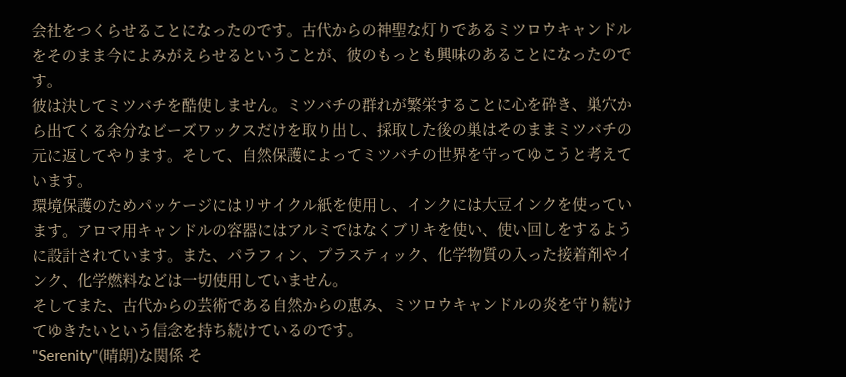会社をつくらせることになったのです。古代からの神聖な灯りであるミツロウキャンドルをそのまま今によみがえらせるということが、彼のもっとも興味のあることになったのです。
彼は決してミツバチを酷使しません。ミツバチの群れが繁栄することに心を砕き、巣穴から出てくる余分なビーズワックスだけを取り出し、採取した後の巣はそのままミツバチの元に返してやります。そして、自然保護によってミツバチの世界を守ってゆこうと考えています。
環境保護のためパッケージにはリサイクル紙を使用し、インクには大豆インクを使っています。アロマ用キャンドルの容器にはアルミではなくブリキを使い、使い回しをするように設計されています。また、パラフィン、プラスティック、化学物質の入った接着剤やインク、化学燃料などは一切使用していません。
そしてまた、古代からの芸術である自然からの恵み、ミツロウキャンドルの炎を守り続けてゆきたいという信念を持ち続けているのです。
"Serenity"(晴朗)な関係 そ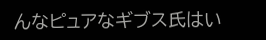んなピュアなギブス氏はい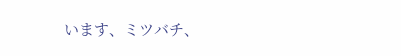います、ミツバチ、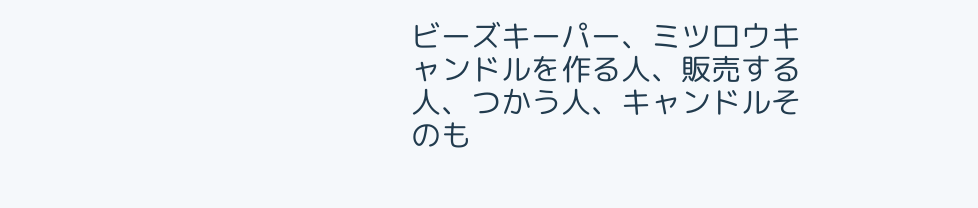ビーズキーパー、ミツロウキャンドルを作る人、販売する人、つかう人、キャンドルそのも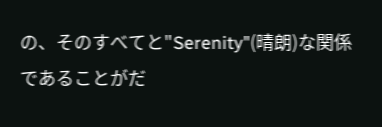の、そのすべてと"Serenity"(晴朗)な関係であることがだ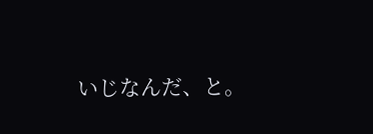いじなんだ、と。